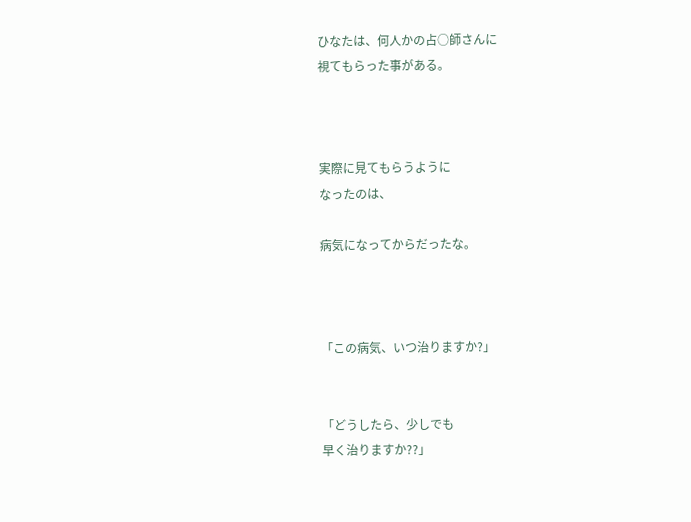ひなたは、何人かの占○師さんに
視てもらった事がある。



実際に見てもらうように
なったのは、

病気になってからだったな。



「この病気、いつ治りますか?」


「どうしたら、少しでも
早く治りますか??」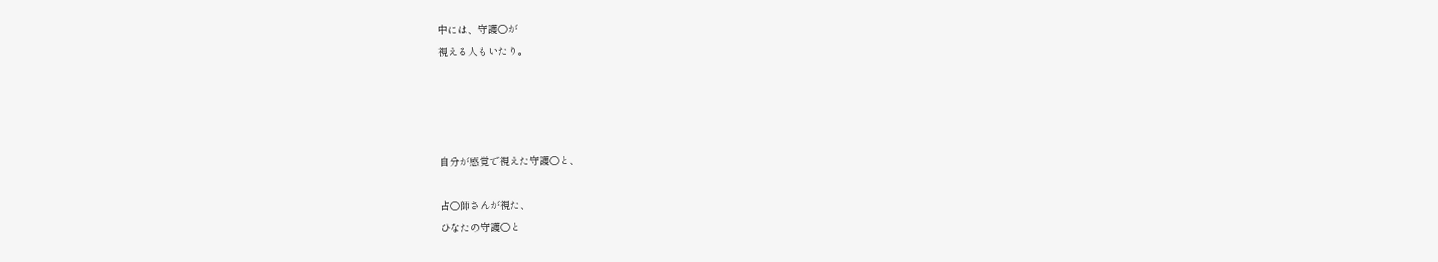中には、守護○が
視える人もいたり。




自分が感覚で視えた守護○と、

占○師さんが視た、
ひなたの守護○と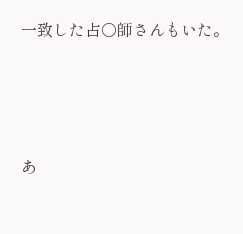一致した占○師さんもいた。




あ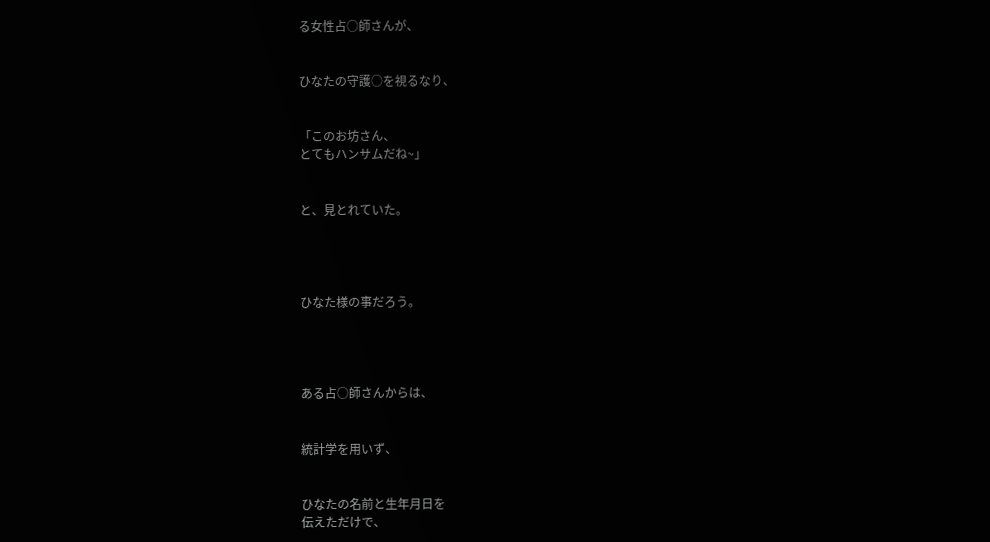る女性占○師さんが、


ひなたの守護○を視るなり、


「このお坊さん、
とてもハンサムだね~」


と、見とれていた。




ひなた様の事だろう。




ある占○師さんからは、


統計学を用いず、


ひなたの名前と生年月日を
伝えただけで、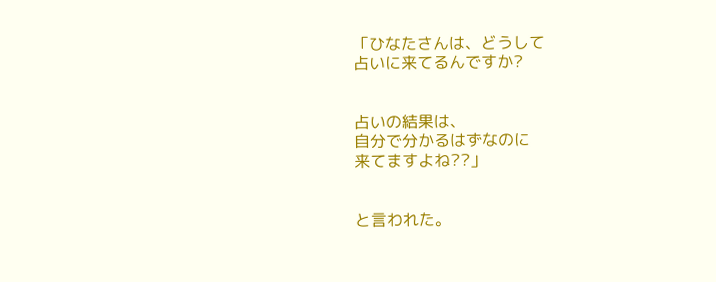「ひなたさんは、どうして
占いに来てるんですか?


占いの結果は、
自分で分かるはずなのに
来てますよね??」


と言われた。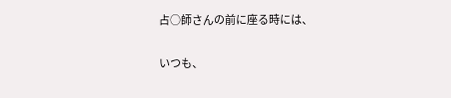占○師さんの前に座る時には、

いつも、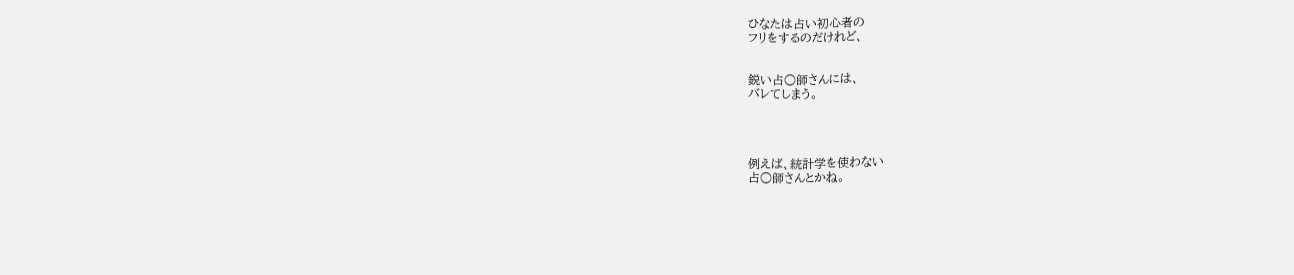ひなたは占い初心者の
フリをするのだけれど、


鋭い占○師さんには、
バレてしまう。




例えば、統計学を使わない
占○師さんとかね。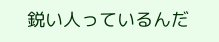鋭い人っているんだ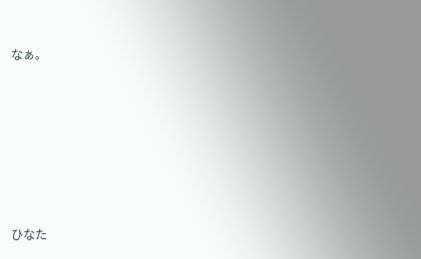なぁ。








ひなた